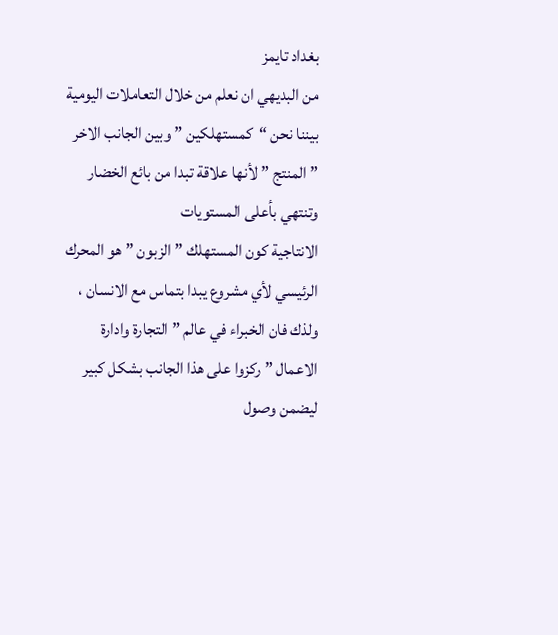بغداد تايمز
من البديهي ان نعلم من خلال التعاملات اليومية بيننا نحن “كمستهلكين ” وبين الجانب الاخر ” المنتج ” لأنها علاقة تبدا من بائع الخضار وتنتهي بأعلى المستويات
الانتاجية كون المستهلك ” الزبون ” هو المحرك الرئيسي لأي مشروع يبدا بتماس مع الانسان ، ولذك فان الخبراء في عالم ” التجارة وادارة الاعمال ” ركزوا على هذا الجانب بشكل كبير ليضمن وصول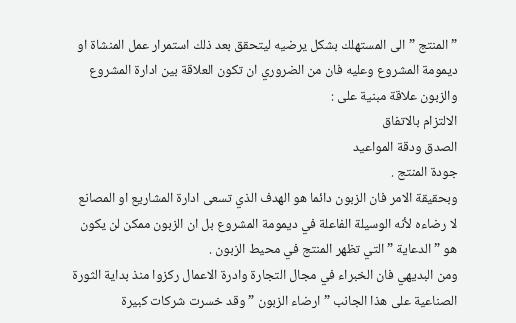” المنتج ” الى المستهلك بشكل يرضيه ليتحقق بعد ذلك استمرار عمل المنشاة او ديمومة المشروع وعليه فان من الضروري ان تكون العلاقة بين ادارة المشروع والزبون علاقة مبنية على :
الالتزام بالاتفاق
الصدق ودقة المواعيد
جودة المنتج .
وبحقيقة الامر فان الزبون دائما هو الهدف الذي تسعى ادارة المشاريع او المصانع لا رضاءه لأنه الوسيلة الفاعلة في ديمومة المشروع بل ان الزبون ممكن لن يكون هو ” الدعاية ” التي تظهر المنتج في محيط الزبون .
ومن البديهي فان الخبراء في مجال التجارة وادرة الاعمال ركزوا منذ بداية الثورة الصناعية على هذا الجانب ” ارضاء الزبون ” وقد خسرت شركات كبيرة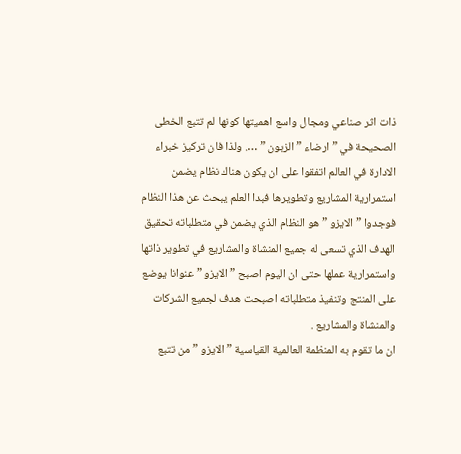ذات اثر صناعي ومجال واسع اهميتها كونها لم تتبع الخطى الصحيحة في ” ارضاء ” الزبون ” …. ولذا فان تركيز خبراء الادارة في العالم اتفقوا على ان يكون هناك نظام يضمن استمرارية المشاريع وتطويرها فبدا العلم يبحث عن هذا النظام فوجدوا ” الايزو ” هو النظام الذي يضمن في متطلباته تحقيق الهدف الذي تسعى له جميع المنشاة والمشاريع في تطوير ذاتها واستمرارية عملها حتى ان اليوم اصبح ” الايزو ” عنوانا يوضع على المنتج وتنفيذ متطلباته اصبحت هدف لجميع الشركات والمنشاة والمشاريع .
ان ما تقوم به المنظمة العالمية القياسية ” الايزو ” من تتبع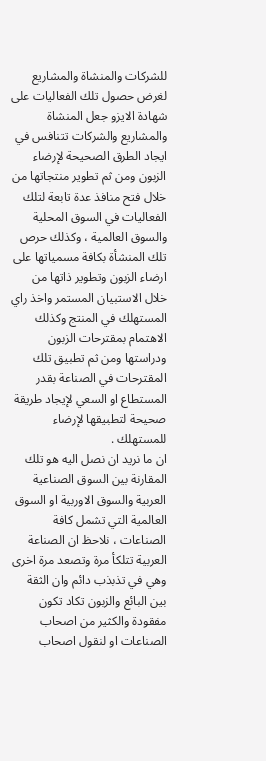للشركات والمنشاة والمشاريع لغرض حصول تلك الفعاليات على شهادة الايزو جعل المنشاة والمشاريع والشركات تتنافس في ايجاد الطرق الصحيحة لإرضاء الزبون ومن ثم تطوير منتجاتها من خلال فتح منافذ عدة تابعة لتلك الفعاليات في السوق المحلية والسوق العالمية ، وكذلك حرص تلك المنشأة بكافة مسمياتها على ارضاء الزبون وتطوير ذاتها من خلال الاستبيان المستمر واخذ راي المستهلك في المنتج وكذلك الاهتمام بمقترحات الزبون ودراستها ومن ثم تطبيق تلك المقترحات في الصناعة بقدر المستطاع او السعي لإيجاد طريقة صحيحة لتطبيقها لإرضاء للمستهلك .
ان ما نريد ان نصل اليه هو تلك المقارنة بين السوق الصناعية العربية والسوق الاوربية او السوق العالمية التي تشمل كافة الصناعات ، نلاحظ ان الصناعة العربية تتلكأ مرة وتصعد مرة اخرى وهي في تذبذب دائم وان الثقة بين البائع والزبون تكاد تكون مفقودة والكثير من اصحاب الصناعات او لنقول اصحاب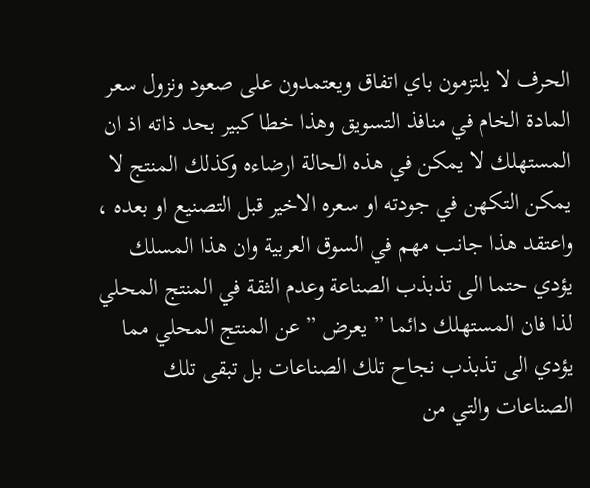الحرف لا يلتزمون باي اتفاق ويعتمدون على صعود ونزول سعر المادة الخام في منافذ التسويق وهذا خطا كبير بحد ذاته اذ ان المستهلك لا يمكن في هذه الحالة ارضاءه وكذلك المنتج لا يمكن التكهن في جودته او سعره الاخير قبل التصنيع او بعده ، واعتقد هذا جانب مهم في السوق العربية وان هذا المسلك يؤدي حتما الى تذبذب الصناعة وعدم الثقة في المنتج المحلي لذا فان المستهلك دائما ” يعرض ” عن المنتج المحلي مما يؤدي الى تذبذب نجاح تلك الصناعات بل تبقى تلك الصناعات والتي من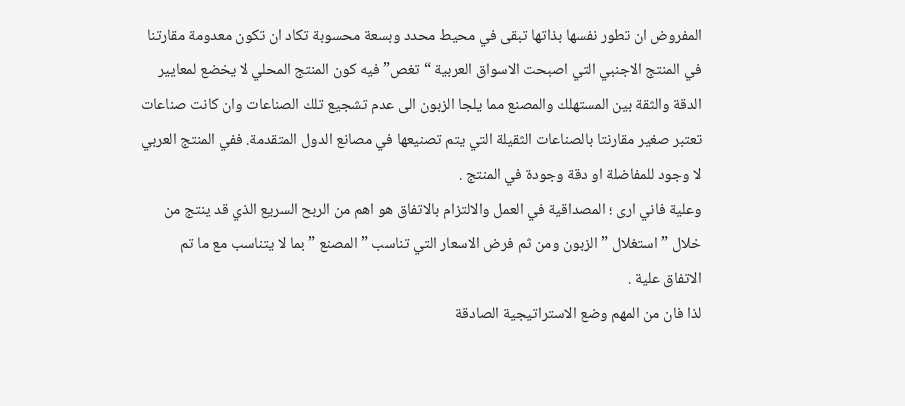المفروض ان تطور نفسها بذاتها تبقى في محيط محدد وبسعة محسوبة تكاد ان تكون معدومة مقارتنا في المنتج الاجنبي التي اصبحت الاسواق العربية “تغص” فيه كون المنتج المحلي لا يخضع لمعايير الدقة والثقة بين المستهلك والمصنع مما يلجا الزبون الى عدم تشجيع تلك الصناعات وان كانت صناعات تعتبر صغير مقارنتا بالصناعات الثقيلة التي يتم تصنيعها في مصانع الدول المتقدمة. ففي المنتج العربي لا وجود للمفاضلة او دقة وجودة في المنتج .
وعلية فاني ارى ؛ المصداقية في العمل والالتزام بالاتفاق هو اهم من الربح السريع الذي قد ينتج من خلال ” استغلال ” الزبون ومن ثم فرض الاسعار التي تناسب ” المصنع ” بما لا يتناسب مع ما تم الاتفاق علية .
لذا فان من المهم وضع الاستراتيجية الصادقة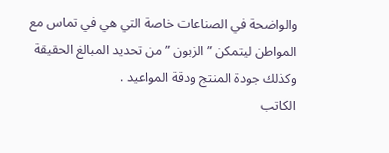والواضحة في الصناعات خاصة التي هي في تماس مع المواطن ليتمكن ” الزبون ” من تحديد المبالغ الحقيقة وكذلك جودة المنتج ودقة المواعيد .
الكاتب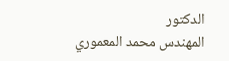الدكتور
المهندس محمد المعموري